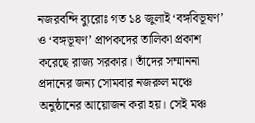নজরবন্দি ব্যুরোঃ গত ১৪ জুলাই ‘বঙ্গবিভূষণ’ ও ‘বঙ্গভূষণ’ প্রাপকদের তালিকা প্রকাশ করেছে রাজ্য সরকার। তাঁদের সম্মাননা প্রদানের জন্য সোমবার নজরুল মঞ্চে অনুষ্ঠানের আয়োজন করা হয়। সেই মঞ্চ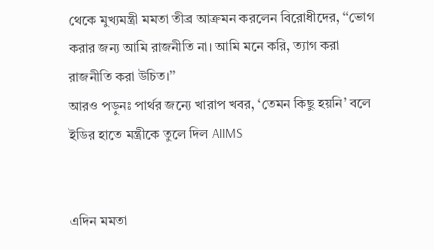থেকে মুখ্যমন্ত্রী মমতা তীব্র আক্রমন করলেন বিরোধীদের, ‘‘ভোগ করার জন্য আমি রাজনীতি না। আমি মনে করি, ত্যাগ করা রাজনীতি করা উচিত।’’
আরও পড়ুনঃ পার্থর জন্যে খারাপ খবর, ‘তেমন কিছু হয়নি’ বলে ইডির হাতে মন্ত্রীকে তুলে দিল AIIMS


এদিন মমতা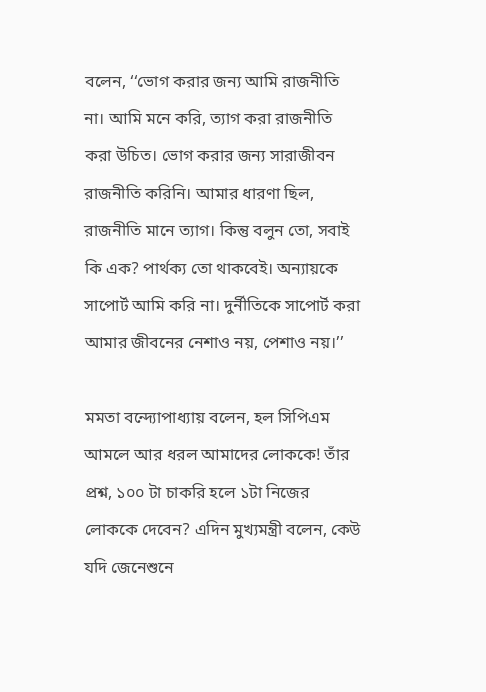বলেন, ‘‘ভোগ করার জন্য আমি রাজনীতি না। আমি মনে করি, ত্যাগ করা রাজনীতি করা উচিত। ভোগ করার জন্য সারাজীবন রাজনীতি করিনি। আমার ধারণা ছিল, রাজনীতি মানে ত্যাগ। কিন্তু বলুন তো, সবাই কি এক? পার্থক্য তো থাকবেই। অন্যায়কে সাপোর্ট আমি করি না। দুর্নীতিকে সাপোর্ট করা আমার জীবনের নেশাও নয়, পেশাও নয়।’’

মমতা বন্দ্যোপাধ্যায় বলেন, হল সিপিএম আমলে আর ধরল আমাদের লোককে! তাঁর প্রশ্ন, ১০০ টা চাকরি হলে ১টা নিজের লোককে দেবেন? এদিন মুখ্যমন্ত্রী বলেন, কেউ যদি জেনেশুনে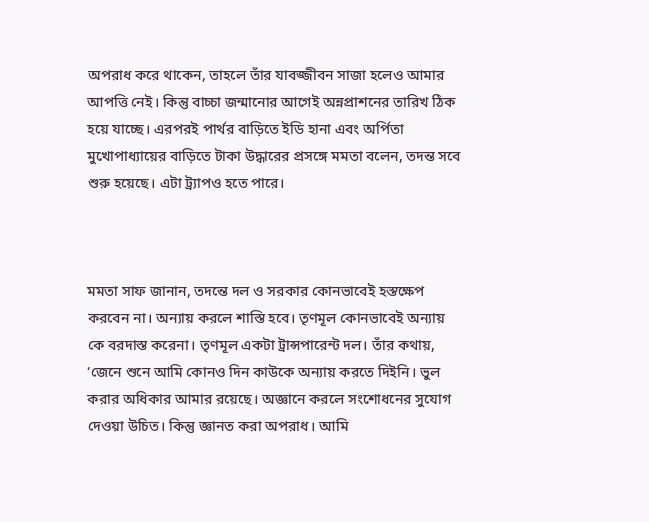অপরাধ করে থাকেন, তাহলে তাঁর যাবজ্জীবন সাজা হলেও আমার আপত্তি নেই। কিন্তু বাচ্চা জন্মানোর আগেই অন্নপ্রাশনের তারিখ ঠিক হয়ে যাচ্ছে। এরপরই পার্থর বাড়িতে ইডি হানা এবং অর্পিতা মুখোপাধ্যায়ের বাড়িতে টাকা উদ্ধারের প্রসঙ্গে মমতা বলেন, তদন্ত সবে শুরু হয়েছে। এটা ট্র্যাপও হতে পারে।



মমতা সাফ জানান, তদন্তে দল ও সরকার কোনভাবেই হস্তক্ষেপ করবেন না। অন্যায় করলে শাস্তি হবে। তৃণমূল কোনভাবেই অন্যায় কে বরদাস্ত করেনা। তৃণমূল একটা ট্রান্সপারেন্ট দল। তাঁর কথায়, ‘জেনে শুনে আমি কোনও দিন কাউকে অন্যায় করতে দিইনি। ভুল করার অধিকার আমার রয়েছে। অজ্ঞানে করলে সংশোধনের সুযোগ দেওয়া উচিত। কিন্তু জ্ঞানত করা অপরাধ। আমি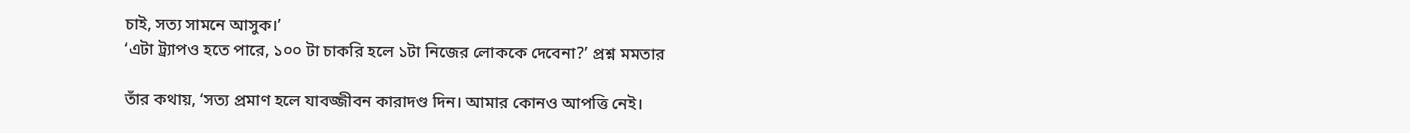চাই, সত্য সামনে আসুক।’
‘এটা ট্র্যাপও হতে পারে, ১০০ টা চাকরি হলে ১টা নিজের লোককে দেবেনা?’ প্রশ্ন মমতার

তাঁর কথায়, ‘সত্য প্রমাণ হলে যাবজ্জীবন কারাদণ্ড দিন। আমার কোনও আপত্তি নেই।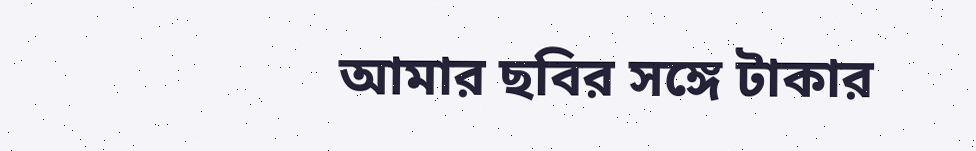আমার ছবির সঙ্গে টাকার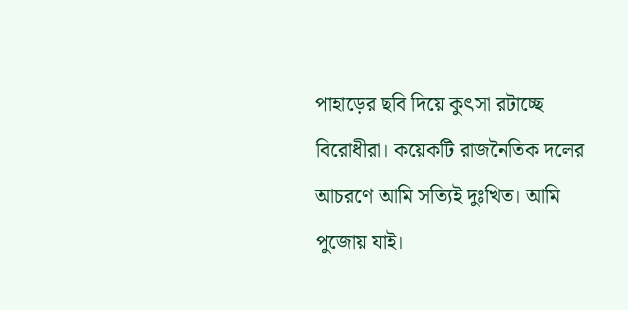পাহাড়ের ছবি দিয়ে কুৎসা রটাচ্ছে বিরোধীরা। কয়েকটি রাজনৈতিক দলের আচরণে আমি সত্যিই দুঃখিত। আমি পুজোয় যাই।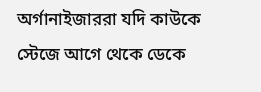অর্গানাইজাররা যদি কাউকে স্টেজে আগে থেকে ডেকে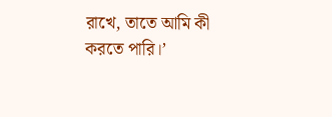রাখে, তাতে আমি কী করতে পারি।’